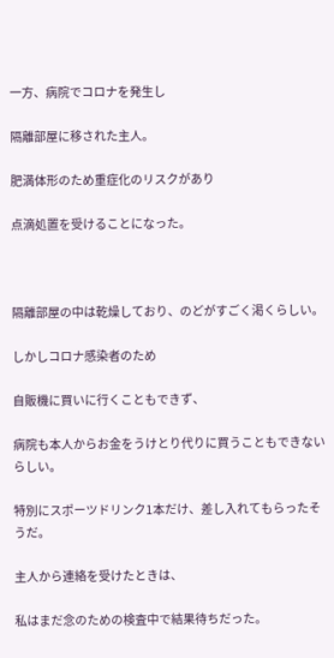一方、病院でコロナを発生し

隔離部屋に移された主人。

肥満体形のため重症化のリスクがあり

点滴処置を受けることになった。



隔離部屋の中は乾燥しており、のどがすごく渇くらしい。

しかしコロナ感染者のため

自販機に買いに行くこともできず、

病院も本人からお金をうけとり代りに買うこともできないらしい。

特別にスポーツドリンク1本だけ、差し入れてもらったそうだ。

主人から連絡を受けたときは、

私はまだ念のための検査中で結果待ちだった。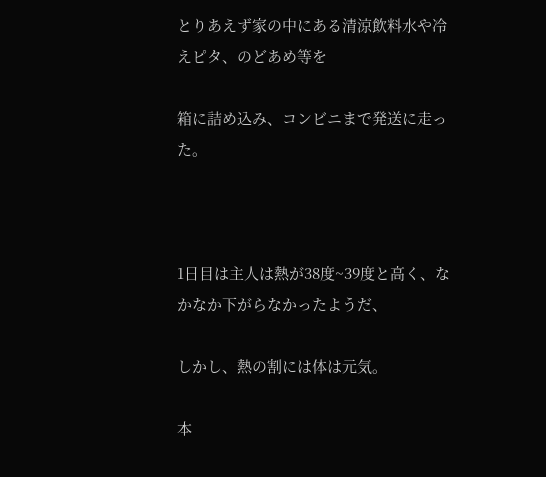とりあえず家の中にある清涼飲料水や冷えピタ、のどあめ等を

箱に詰め込み、コンビニまで発送に走った。



1日目は主人は熱が38度~39度と高く、なかなか下がらなかったようだ、

しかし、熱の割には体は元気。

本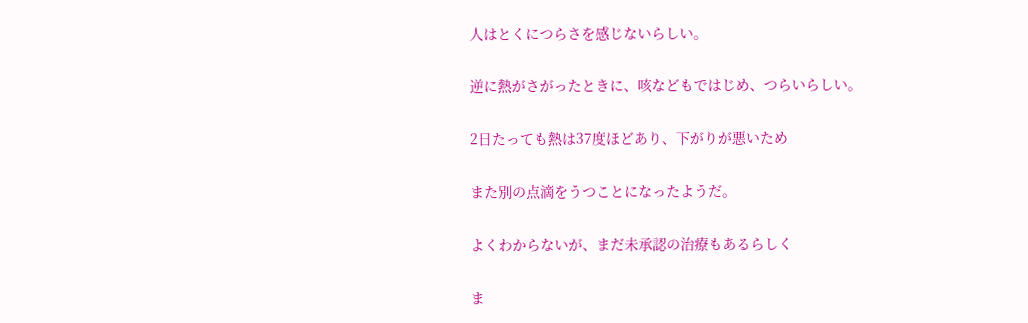人はとくにつらさを感じないらしい。

逆に熱がさがったときに、咳などもではじめ、つらいらしい。

2日たっても熱は37度ほどあり、下がりが悪いため

また別の点滴をうつことになったようだ。

よくわからないが、まだ未承認の治療もあるらしく

ま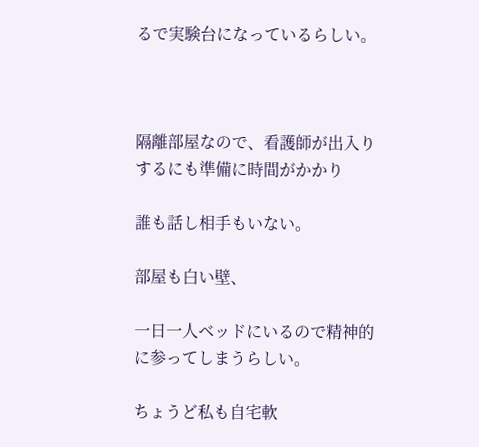るで実験台になっているらしい。



隔離部屋なので、看護師が出入りするにも準備に時間がかかり

誰も話し相手もいない。

部屋も白い壁、

一日一人ベッドにいるので精神的に参ってしまうらしい。

ちょうど私も自宅軟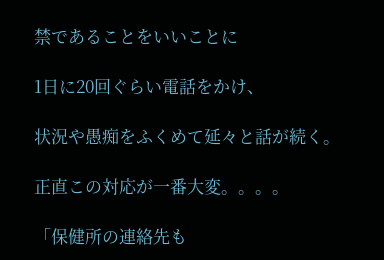禁であることをいいことに

1日に20回ぐらい電話をかけ、

状況や愚痴をふくめて延々と話が続く。

正直この対応が一番大変。。。。

「保健所の連絡先も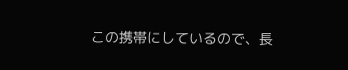この携帯にしているので、長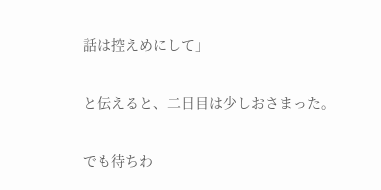話は控えめにして」

と伝えると、二日目は少しおさまった。

でも待ちわ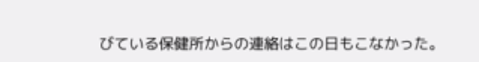びている保健所からの連絡はこの日もこなかった。